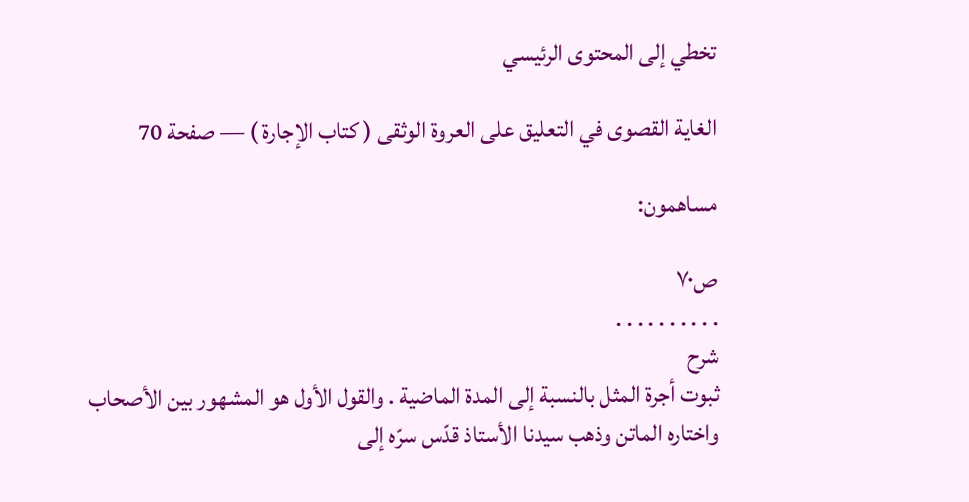تخطي إلى المحتوى الرئيسي

الغاية القصوى في التعليق على العروة الوثقى ( كتاب الإجارة ) — صفحة 70

مساهمون:

ص٧٠
. . . . . . . . . .
شرح
ثبوت أجرة المثل بالنسبة إلى المدة الماضية . والقول الأول هو المشهور بين الأصحاب واختاره الماتن وذهب سيدنا الأستاذ قدّس سرّه إلى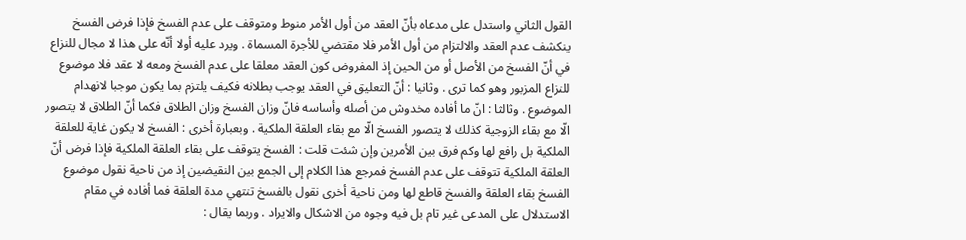القول الثاني واستدل على مدعاه بأنّ العقد من أول الأمر منوط ومتوقف على عدم الفسخ فإذا فرض الفسخ ينكشف عدم العقد والالتزام من أول الأمر فلا مقتضي للأجرة المسماة . ويرد عليه أولا أنّه على هذا لا مجال للنزاع في أنّ الفسخ من الأصل أو من الحين إذ المفروض كون العقد معلقا على عدم الفسخ ومعه لا عقد فلا موضوع للنزاع المزبور وهو كما ترى . وثانيا : أنّ التعليق في العقد يوجب بطلانه فكيف يلتزم بما يكون موجبا لانهدام الموضوع . وثالثا : انّ ما أفاده مخدوش من أصله وأساسه فانّ وزان الفسخ وزان الطلاق فكما أنّ الطلاق لا يتصور الّا مع بقاء الزوجية كذلك لا يتصور الفسخ الّا مع بقاء العلقة الملكية . وبعبارة أخرى : الفسخ لا يكون غاية للعلقة الملكية بل رافع لها وكم فرق بين الأمرين وإن شئت قلت : الفسخ يتوقف على بقاء العلقة الملكية فإذا فرض أنّ العلقة الملكية تتوقف على عدم الفسخ فمرجع هذا الكلام إلى الجمع بين النقيضين إذ من ناحية نقول موضوع الفسخ بقاء العلقة والفسخ قاطع لها ومن ناحية أخرى نقول بالفسخ تنتهي مدة العلقة فما أفاده في مقام الاستدلال على المدعى غير تام بل فيه وجوه من الاشكال والايراد . وربما يقال :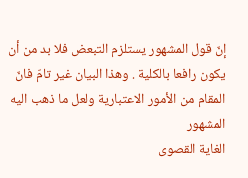إنّ قول المشهور يستلزم التبعض فلا بد من أن يكون رافعا بالكلية . وهذا البيان غير تامّ فانّ المقام من الأمور الاعتبارية ولعل ما ذهب اليه المشهور
الغاية القصوى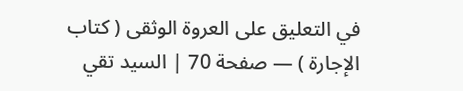في التعليق على العروة الوثقى ( كتاب الإجارة ) — صفحة 70 | السيد تقي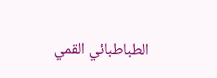الطباطبائي القمي